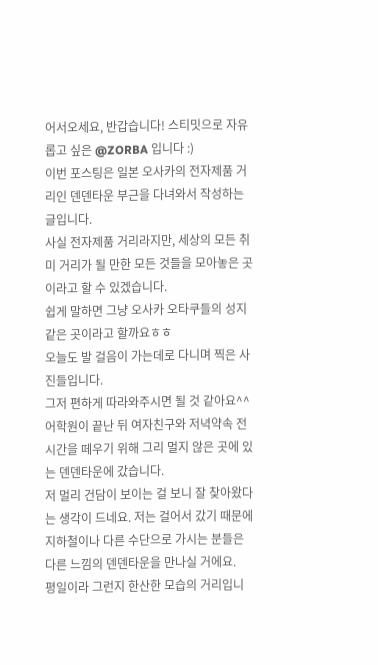어서오세요, 반갑습니다! 스티밋으로 자유롭고 싶은 @ZORBA 입니다 :)
이번 포스팅은 일본 오사카의 전자제품 거리인 덴덴타운 부근을 다녀와서 작성하는 글입니다.
사실 전자제품 거리라지만, 세상의 모든 취미 거리가 될 만한 모든 것들을 모아놓은 곳이라고 할 수 있겠습니다.
쉽게 말하면 그냥 오사카 오타쿠들의 성지 같은 곳이라고 할까요ㅎㅎ
오늘도 발 걸음이 가는데로 다니며 찍은 사진들입니다.
그저 편하게 따라와주시면 될 것 같아요^^
어학원이 끝난 뒤 여자친구와 저녁약속 전 시간을 떼우기 위해 그리 멀지 않은 곳에 있는 덴덴타운에 갔습니다.
저 멀리 건담이 보이는 걸 보니 잘 찾아왔다는 생각이 드네요. 저는 걸어서 갔기 때문에 지하철이나 다른 수단으로 가시는 분들은 다른 느낌의 덴덴타운을 만나실 거에요.
평일이라 그런지 한산한 모습의 거리입니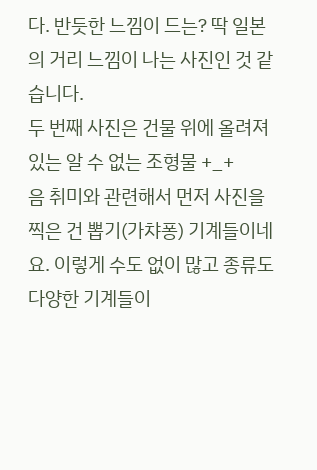다. 반듯한 느낌이 드는? 딱 일본의 거리 느낌이 나는 사진인 것 같습니다.
두 번째 사진은 건물 위에 올려져 있는 알 수 없는 조형물 +_+
음 취미와 관련해서 먼저 사진을 찍은 건 뽑기(가챠퐁) 기계들이네요. 이렇게 수도 없이 많고 종류도 다양한 기계들이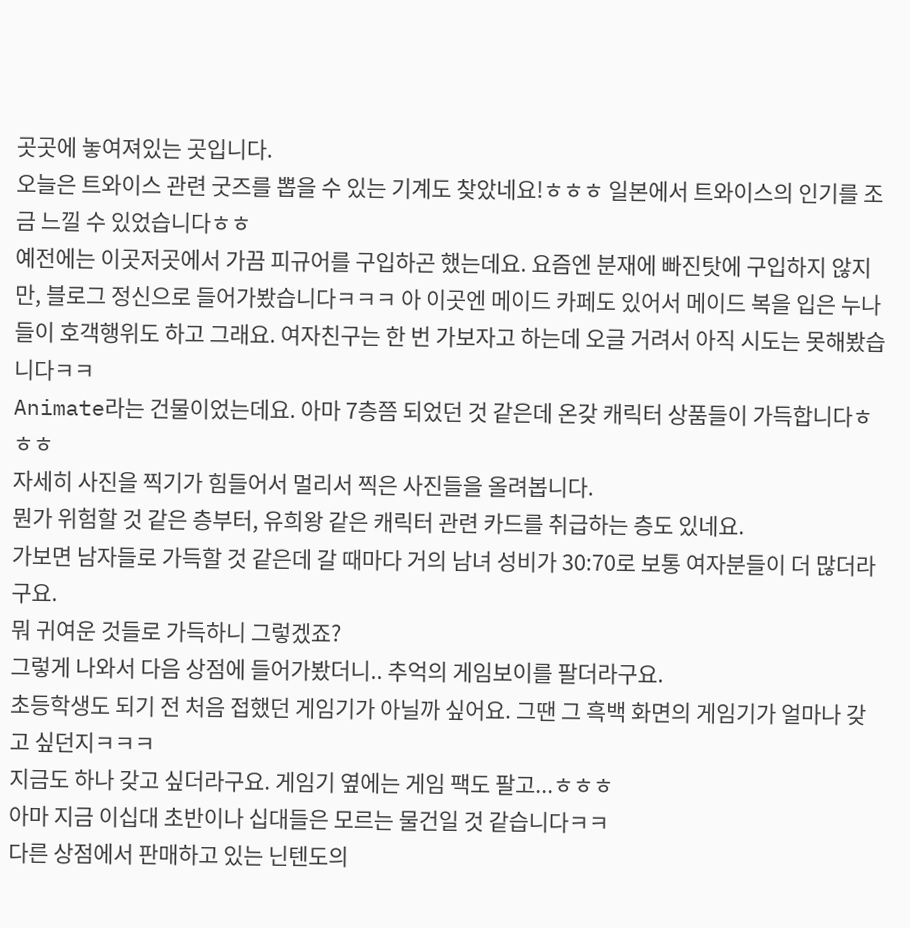곳곳에 놓여져있는 곳입니다.
오늘은 트와이스 관련 굿즈를 뽑을 수 있는 기계도 찾았네요!ㅎㅎㅎ 일본에서 트와이스의 인기를 조금 느낄 수 있었습니다ㅎㅎ
예전에는 이곳저곳에서 가끔 피규어를 구입하곤 했는데요. 요즘엔 분재에 빠진탓에 구입하지 않지만, 블로그 정신으로 들어가봤습니다ㅋㅋㅋ 아 이곳엔 메이드 카페도 있어서 메이드 복을 입은 누나들이 호객행위도 하고 그래요. 여자친구는 한 번 가보자고 하는데 오글 거려서 아직 시도는 못해봤습니다ㅋㅋ
Animate라는 건물이었는데요. 아마 7층쯤 되었던 것 같은데 온갖 캐릭터 상품들이 가득합니다ㅎㅎㅎ
자세히 사진을 찍기가 힘들어서 멀리서 찍은 사진들을 올려봅니다.
뭔가 위험할 것 같은 층부터, 유희왕 같은 캐릭터 관련 카드를 취급하는 층도 있네요.
가보면 남자들로 가득할 것 같은데 갈 때마다 거의 남녀 성비가 30:70로 보통 여자분들이 더 많더라구요.
뭐 귀여운 것들로 가득하니 그렇겠죠?
그렇게 나와서 다음 상점에 들어가봤더니.. 추억의 게임보이를 팔더라구요.
초등학생도 되기 전 처음 접했던 게임기가 아닐까 싶어요. 그땐 그 흑백 화면의 게임기가 얼마나 갖고 싶던지ㅋㅋㅋ
지금도 하나 갖고 싶더라구요. 게임기 옆에는 게임 팩도 팔고...ㅎㅎㅎ
아마 지금 이십대 초반이나 십대들은 모르는 물건일 것 같습니다ㅋㅋ
다른 상점에서 판매하고 있는 닌텐도의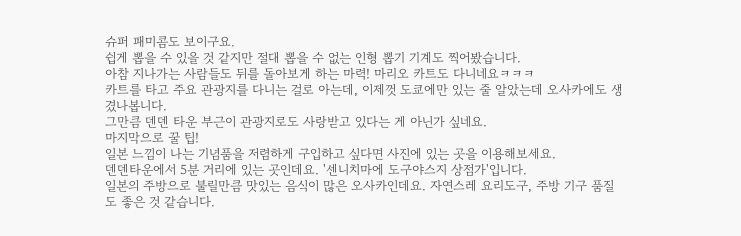슈퍼 패미콤도 보이구요.
쉽게 뽑을 수 있을 것 같지만 절대 뽑을 수 없는 인형 뽑기 기계도 찍어봤습니다.
아참 지나가는 사람들도 뒤를 돌아보게 하는 마력! 마리오 카트도 다니네요ㅋㅋㅋ
카트를 타고 주요 관광지를 다니는 걸로 아는데, 이제껏 도쿄에만 있는 줄 알았는데 오사카에도 생겼나봅니다.
그만큼 덴덴 타운 부근이 관광지로도 사랑받고 있다는 게 아닌가 싶네요.
마지막으로 꿀 팁!
일본 느낌이 나는 기념품을 저렴하게 구입하고 싶다면 사진에 있는 곳을 이용해보세요.
덴덴타운에서 5분 거리에 있는 곳인데요. '센니치마에 도구야스지 상점가'입니다.
일본의 주방으로 불릴만큼 맛있는 음식이 많은 오사카인데요. 자연스레 요리도구, 주방 기구 품질도 좋은 것 같습니다.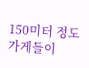150미터 정도 가게들이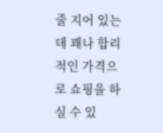줄 지어 있는데 꽤나 합리적인 가격으로 쇼핑을 하실 수 있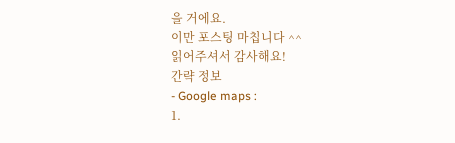을 거에요.
이만 포스팅 마칩니다 ^^
읽어주셔서 감사해요!
간략 정보
- Google maps :
1.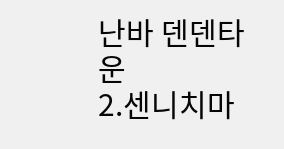난바 덴덴타운
2.센니치마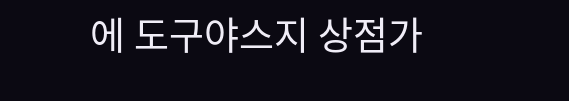에 도구야스지 상점가